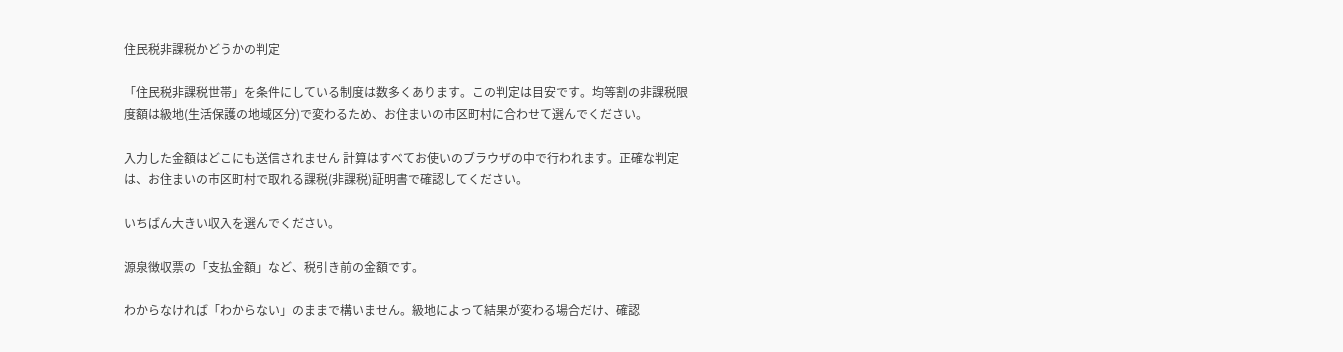住民税非課税かどうかの判定

「住民税非課税世帯」を条件にしている制度は数多くあります。この判定は目安です。均等割の非課税限度額は級地(生活保護の地域区分)で変わるため、お住まいの市区町村に合わせて選んでください。

入力した金額はどこにも送信されません 計算はすべてお使いのブラウザの中で行われます。正確な判定は、お住まいの市区町村で取れる課税(非課税)証明書で確認してください。

いちばん大きい収入を選んでください。

源泉徴収票の「支払金額」など、税引き前の金額です。

わからなければ「わからない」のままで構いません。級地によって結果が変わる場合だけ、確認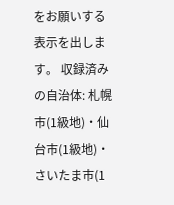をお願いする表示を出します。 収録済みの自治体: 札幌市(1級地)・仙台市(1級地)・さいたま市(1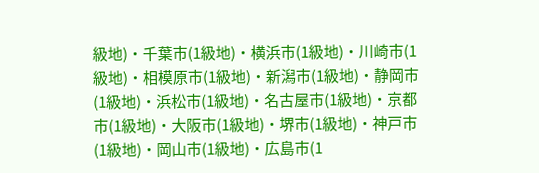級地)・千葉市(1級地)・横浜市(1級地)・川崎市(1級地)・相模原市(1級地)・新潟市(1級地)・静岡市(1級地)・浜松市(1級地)・名古屋市(1級地)・京都市(1級地)・大阪市(1級地)・堺市(1級地)・神戸市(1級地)・岡山市(1級地)・広島市(1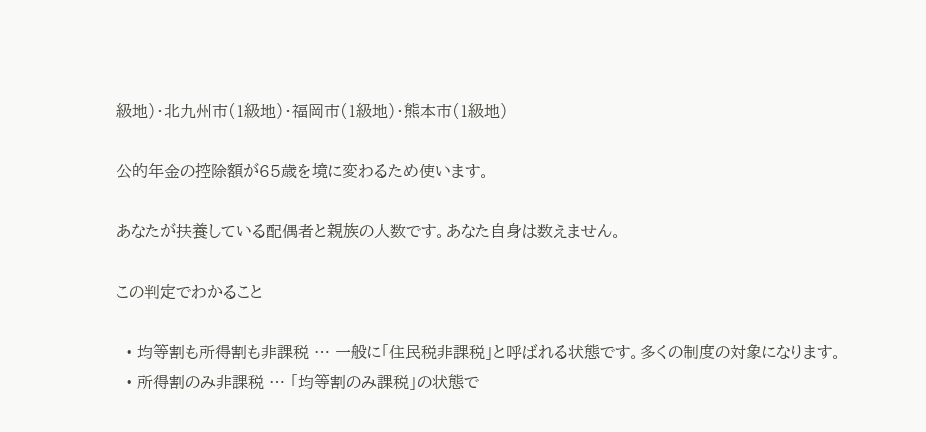級地)・北九州市(1級地)・福岡市(1級地)・熊本市(1級地)

公的年金の控除額が65歳を境に変わるため使います。

あなたが扶養している配偶者と親族の人数です。あなた自身は数えません。

この判定でわかること

  • 均等割も所得割も非課税 … 一般に「住民税非課税」と呼ばれる状態です。多くの制度の対象になります。
  • 所得割のみ非課税 … 「均等割のみ課税」の状態で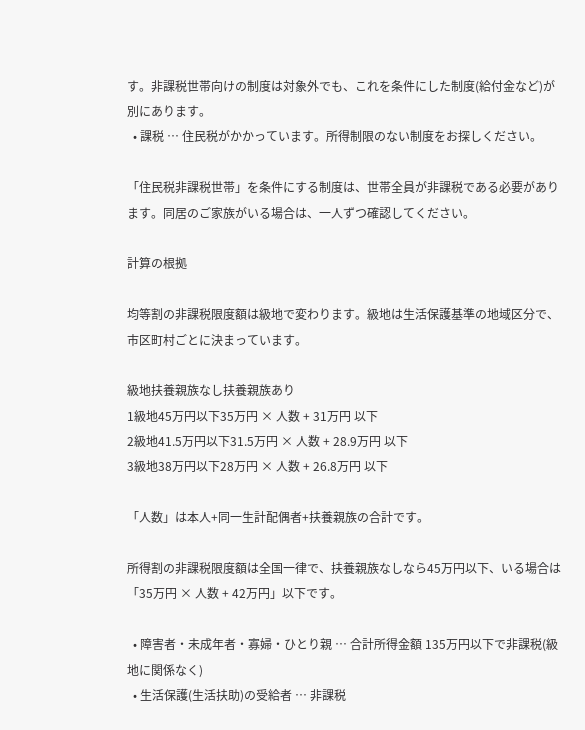す。非課税世帯向けの制度は対象外でも、これを条件にした制度(給付金など)が別にあります。
  • 課税 … 住民税がかかっています。所得制限のない制度をお探しください。

「住民税非課税世帯」を条件にする制度は、世帯全員が非課税である必要があります。同居のご家族がいる場合は、一人ずつ確認してください。

計算の根拠

均等割の非課税限度額は級地で変わります。級地は生活保護基準の地域区分で、市区町村ごとに決まっています。

級地扶養親族なし扶養親族あり
1級地45万円以下35万円 × 人数 + 31万円 以下
2級地41.5万円以下31.5万円 × 人数 + 28.9万円 以下
3級地38万円以下28万円 × 人数 + 26.8万円 以下

「人数」は本人+同一生計配偶者+扶養親族の合計です。

所得割の非課税限度額は全国一律で、扶養親族なしなら45万円以下、いる場合は「35万円 × 人数 + 42万円」以下です。

  • 障害者・未成年者・寡婦・ひとり親 … 合計所得金額 135万円以下で非課税(級地に関係なく)
  • 生活保護(生活扶助)の受給者 … 非課税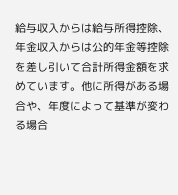給与収入からは給与所得控除、年金収入からは公的年金等控除を差し引いて合計所得金額を求めています。他に所得がある場合や、年度によって基準が変わる場合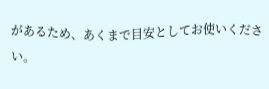があるため、あくまで目安としてお使いください。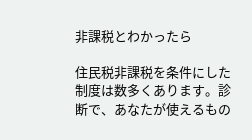非課税とわかったら

住民税非課税を条件にした制度は数多くあります。診断で、あなたが使えるもの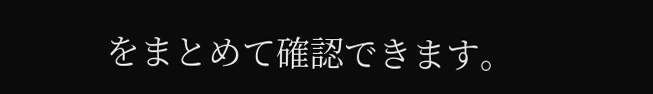をまとめて確認できます。